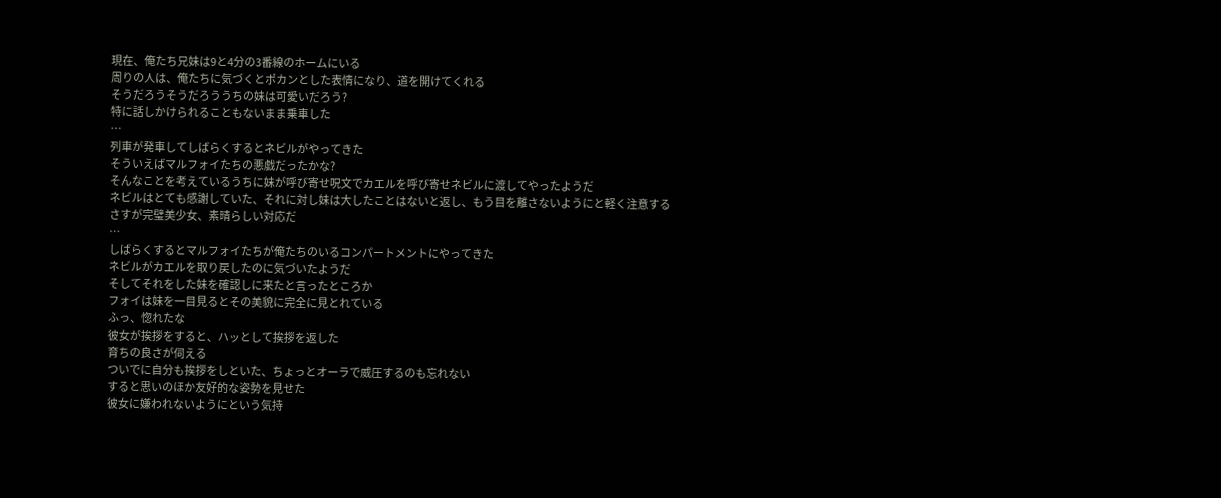現在、俺たち兄妹は9と4分の3番線のホームにいる
周りの人は、俺たちに気づくとポカンとした表情になり、道を開けてくれる
そうだろうそうだろううちの妹は可愛いだろう?
特に話しかけられることもないまま乗車した
…
列車が発車してしばらくするとネビルがやってきた
そういえばマルフォイたちの悪戯だったかな?
そんなことを考えているうちに妹が呼び寄せ呪文でカエルを呼び寄せネビルに渡してやったようだ
ネビルはとても感謝していた、それに対し妹は大したことはないと返し、もう目を離さないようにと軽く注意する
さすが完璧美少女、素晴らしい対応だ
…
しばらくするとマルフォイたちが俺たちのいるコンパートメントにやってきた
ネビルがカエルを取り戻したのに気づいたようだ
そしてそれをした妹を確認しに来たと言ったところか
フォイは妹を一目見るとその美貌に完全に見とれている
ふっ、惚れたな
彼女が挨拶をすると、ハッとして挨拶を返した
育ちの良さが伺える
ついでに自分も挨拶をしといた、ちょっとオーラで威圧するのも忘れない
すると思いのほか友好的な姿勢を見せた
彼女に嫌われないようにという気持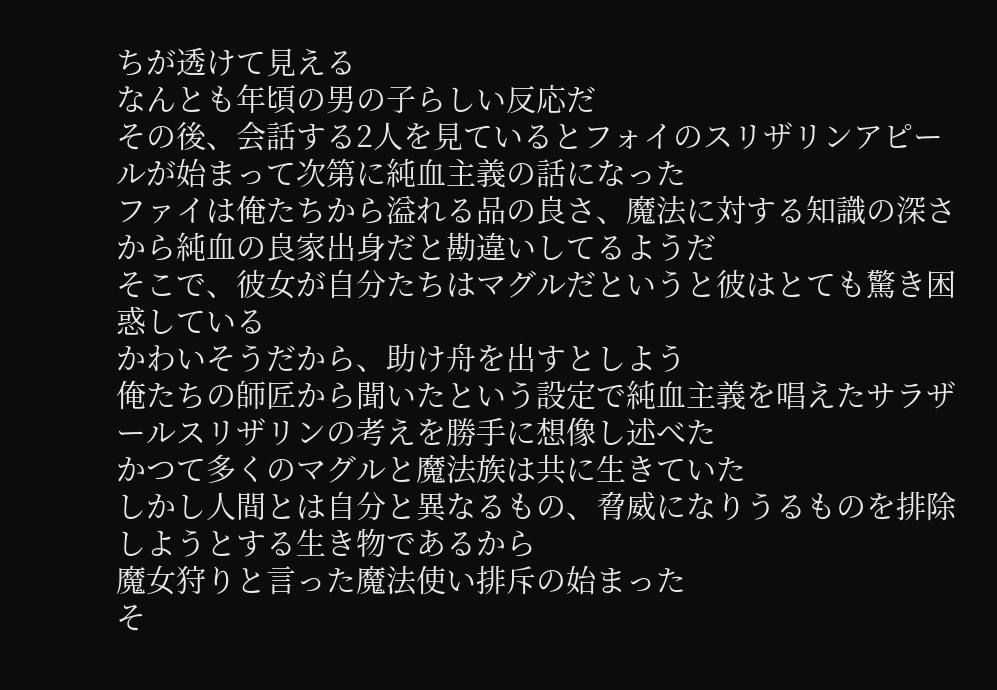ちが透けて見える
なんとも年頃の男の子らしい反応だ
その後、会話する2人を見ているとフォイのスリザリンアピールが始まって次第に純血主義の話になった
ファイは俺たちから溢れる品の良さ、魔法に対する知識の深さから純血の良家出身だと勘違いしてるようだ
そこで、彼女が自分たちはマグルだというと彼はとても驚き困惑している
かわいそうだから、助け舟を出すとしよう
俺たちの師匠から聞いたという設定で純血主義を唱えたサラザールスリザリンの考えを勝手に想像し述べた
かつて多くのマグルと魔法族は共に生きていた
しかし人間とは自分と異なるもの、脅威になりうるものを排除しようとする生き物であるから
魔女狩りと言った魔法使い排斥の始まった
そ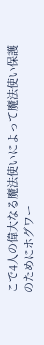こで4人の偉大なる魔法使いによって魔法使い保護のためにホグワー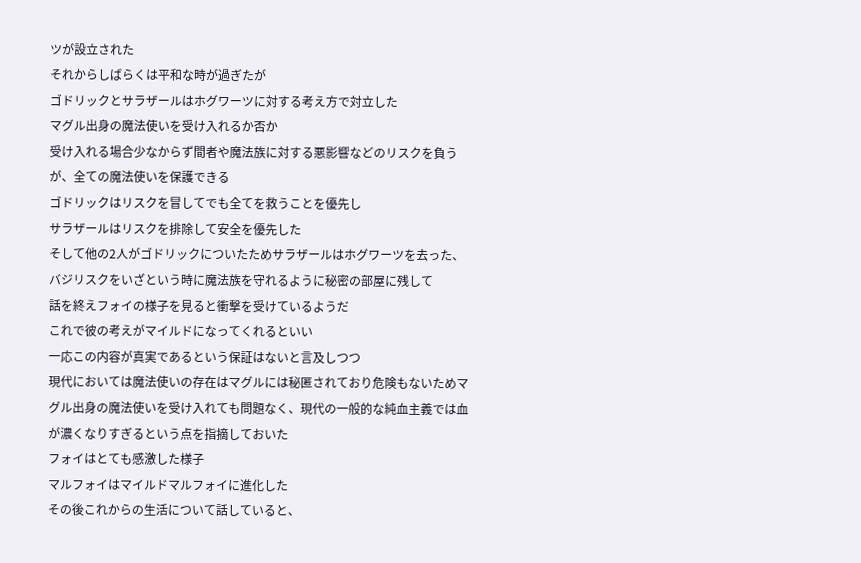ツが設立された
それからしばらくは平和な時が過ぎたが
ゴドリックとサラザールはホグワーツに対する考え方で対立した
マグル出身の魔法使いを受け入れるか否か
受け入れる場合少なからず間者や魔法族に対する悪影響などのリスクを負うが、全ての魔法使いを保護できる
ゴドリックはリスクを冒してでも全てを救うことを優先し
サラザールはリスクを排除して安全を優先した
そして他の2人がゴドリックについたためサラザールはホグワーツを去った、バジリスクをいざという時に魔法族を守れるように秘密の部屋に残して
話を終えフォイの様子を見ると衝撃を受けているようだ
これで彼の考えがマイルドになってくれるといい
一応この内容が真実であるという保証はないと言及しつつ
現代においては魔法使いの存在はマグルには秘匿されており危険もないためマグル出身の魔法使いを受け入れても問題なく、現代の一般的な純血主義では血が濃くなりすぎるという点を指摘しておいた
フォイはとても感激した様子
マルフォイはマイルドマルフォイに進化した
その後これからの生活について話していると、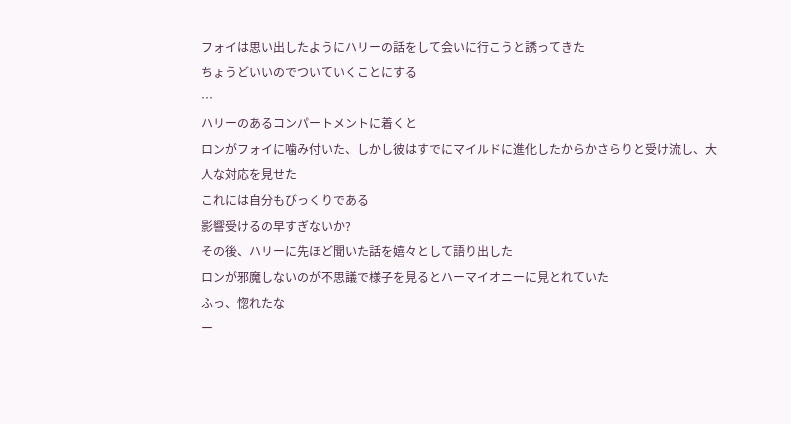フォイは思い出したようにハリーの話をして会いに行こうと誘ってきた
ちょうどいいのでついていくことにする
…
ハリーのあるコンパートメントに着くと
ロンがフォイに噛み付いた、しかし彼はすでにマイルドに進化したからかさらりと受け流し、大人な対応を見せた
これには自分もびっくりである
影響受けるの早すぎないか?
その後、ハリーに先ほど聞いた話を嬉々として語り出した
ロンが邪魔しないのが不思議で様子を見るとハーマイオニーに見とれていた
ふっ、惚れたな
ー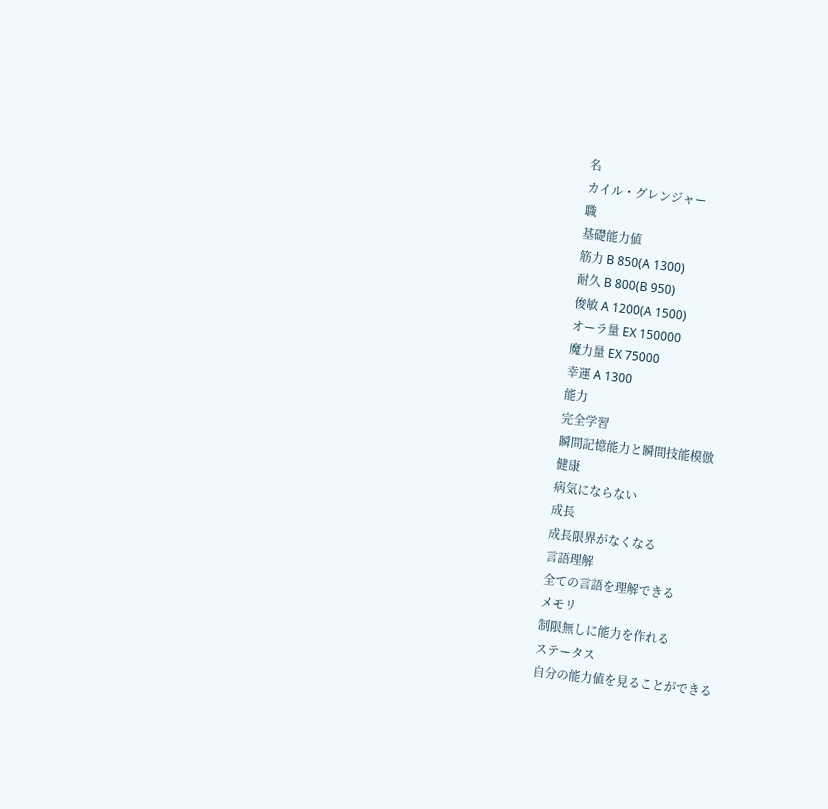名
カイル・グレンジャー
職
基礎能力値
筋力 B 850(A 1300)
耐久 B 800(B 950)
俊敏 A 1200(A 1500)
オーラ量 EX 150000
魔力量 EX 75000
幸運 A 1300
能力
完全学習
瞬間記憶能力と瞬間技能模倣
健康
病気にならない
成長
成長限界がなくなる
言語理解
全ての言語を理解できる
メモリ
制限無しに能力を作れる
ステータス
自分の能力値を見ることができる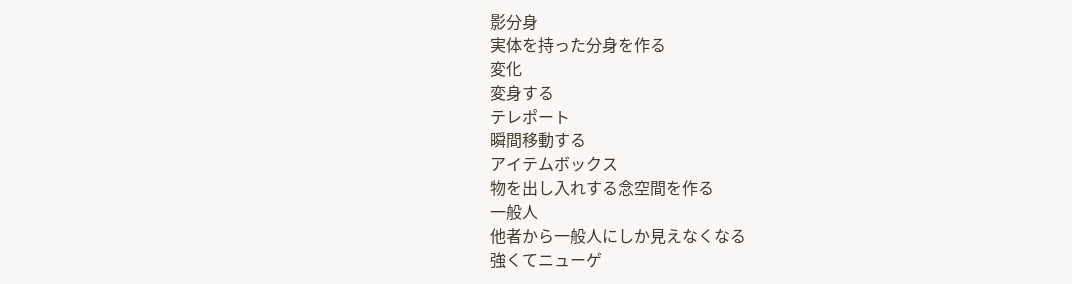影分身
実体を持った分身を作る
変化
変身する
テレポート
瞬間移動する
アイテムボックス
物を出し入れする念空間を作る
一般人
他者から一般人にしか見えなくなる
強くてニューゲ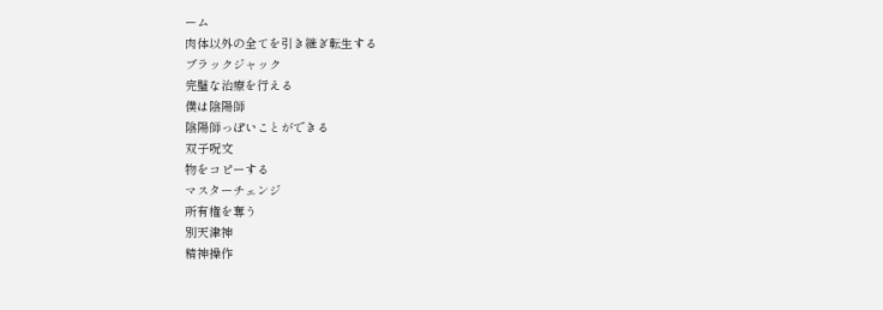ーム
肉体以外の全てを引き継ぎ転生する
ブラックジャック
完璧な治療を行える
僕は陰陽師
陰陽師っぽいことができる
双子呪文
物をコピーする
マスターチェンジ
所有権を奪う
別天津神
精神操作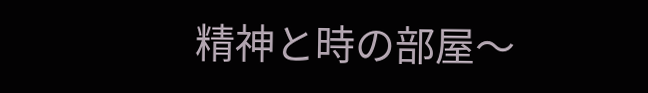精神と時の部屋〜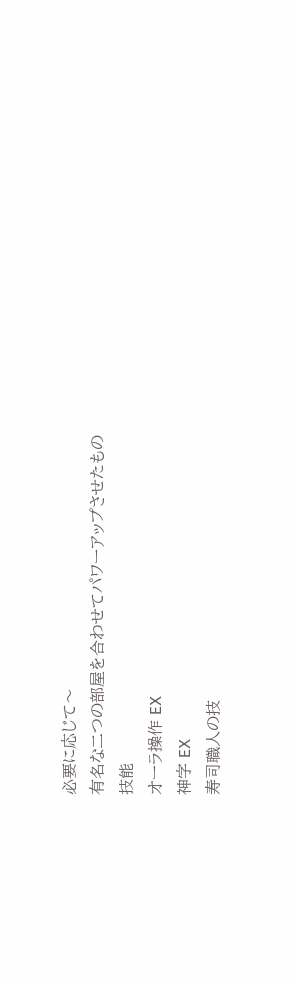必要に応じて〜
有名な二つの部屋を合わせてパワーアップさせたもの
技能
オーラ操作 EX
神字 EX
寿司職人の技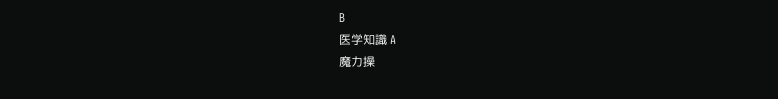B
医学知識 A
魔力操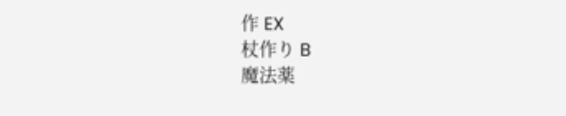作 EX
杖作り B
魔法薬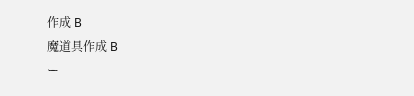作成 B
魔道具作成 B
ー